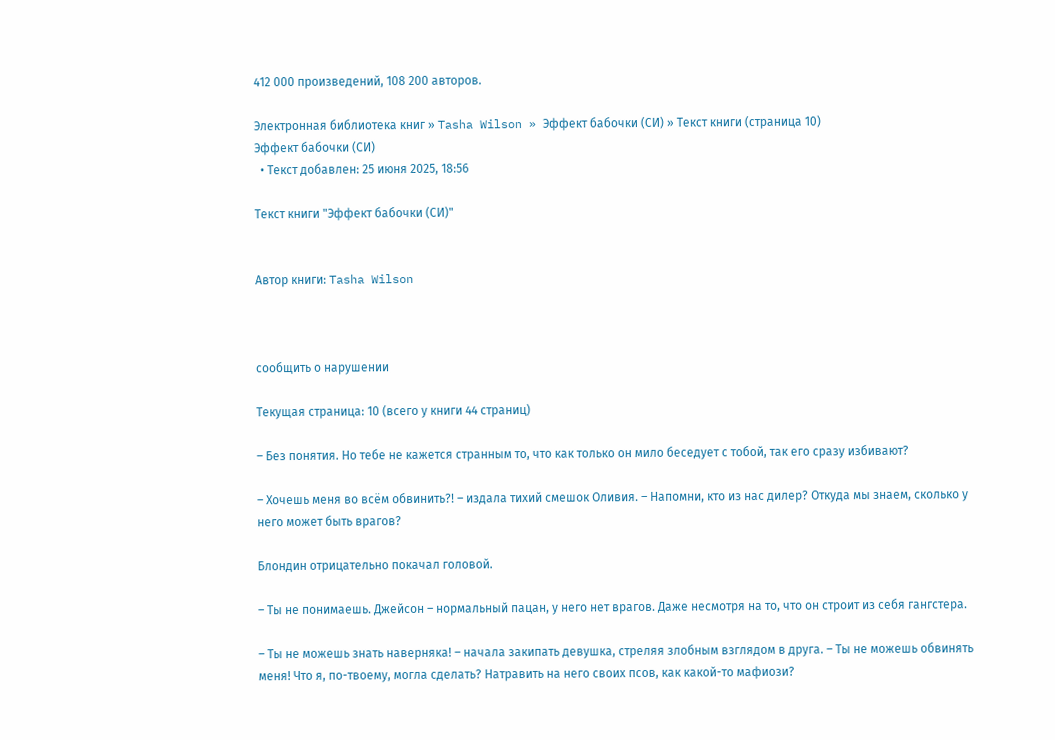412 000 произведений, 108 200 авторов.

Электронная библиотека книг » Tasha Wilson » Эффект бабочки (СИ) » Текст книги (страница 10)
Эффект бабочки (СИ)
  • Текст добавлен: 25 июня 2025, 18:56

Текст книги "Эффект бабочки (СИ)"


Автор книги: Tasha Wilson



сообщить о нарушении

Текущая страница: 10 (всего у книги 44 страниц)

– Без понятия. Но тебе не кажется странным то, что как только он мило беседует с тобой, так его сразу избивают?

– Хочешь меня во всём обвинить?! – издала тихий смешок Оливия. – Напомни, кто из нас дилер? Откуда мы знаем, сколько у него может быть врагов?

Блондин отрицательно покачал головой.

– Ты не понимаешь. Джейсон – нормальный пацан, у него нет врагов. Даже несмотря на то, что он строит из себя гангстера.

– Ты не можешь знать наверняка! – начала закипать девушка, стреляя злобным взглядом в друга. – Ты не можешь обвинять меня! Что я, по-твоему, могла сделать? Натравить на него своих псов, как какой-то мафиози?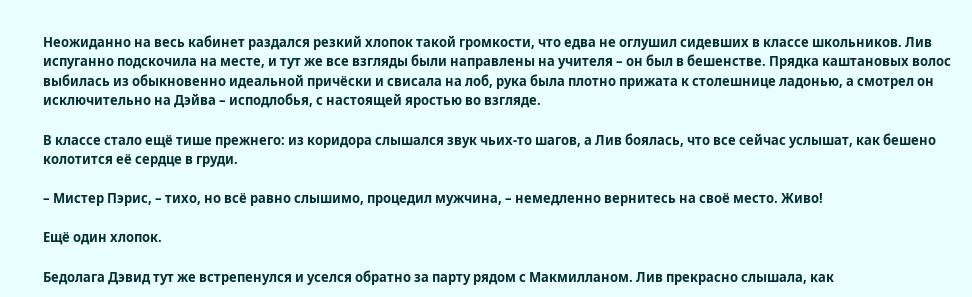Неожиданно на весь кабинет раздался резкий хлопок такой громкости, что едва не оглушил сидевших в классе школьников. Лив испуганно подскочила на месте, и тут же все взгляды были направлены на учителя – он был в бешенстве. Прядка каштановых волос выбилась из обыкновенно идеальной причёски и свисала на лоб, рука была плотно прижата к столешнице ладонью, а смотрел он исключительно на Дэйва – исподлобья, с настоящей яростью во взгляде.

В классе стало ещё тише прежнего: из коридора слышался звук чьих-то шагов, а Лив боялась, что все сейчас услышат, как бешено колотится её сердце в груди.

– Мистер Пэрис, – тихо, но всё равно слышимо, процедил мужчина, – немедленно вернитесь на своё место. Живо!

Ещё один хлопок.

Бедолага Дэвид тут же встрепенулся и уселся обратно за парту рядом с Макмилланом. Лив прекрасно слышала, как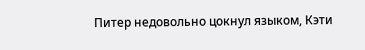Питер недовольно цокнул языком, Кэти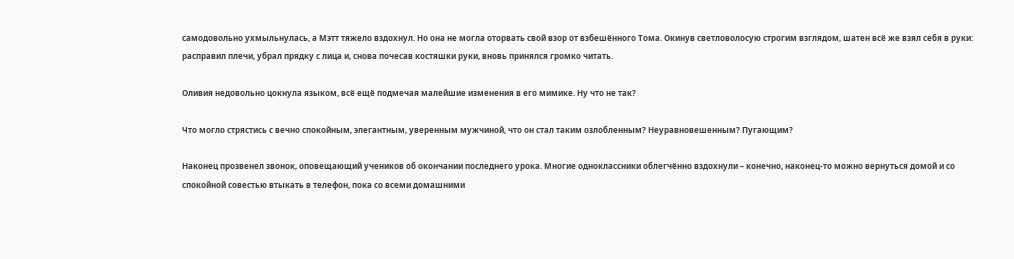самодовольно ухмыльнулась, а Мэтт тяжело вздохнул. Но она не могла оторвать свой взор от взбешённого Тома. Окинув светловолосую строгим взглядом, шатен всё же взял себя в руки: расправил плечи, убрал прядку с лица и, снова почесав костяшки руки, вновь принялся громко читать.

Оливия недовольно цокнула языком, всё ещё подмечая малейшие изменения в его мимике. Ну что не так?

Что могло стрястись с вечно спокойным, элегантным, уверенным мужчиной, что он стал таким озлобленным? Неуравновешенным? Пугающим?

Наконец прозвенел звонок, оповещающий учеников об окончании последнего урока. Многие одноклассники облегчённо вздохнули – конечно, наконец-то можно вернуться домой и со спокойной совестью втыкать в телефон, пока со всеми домашними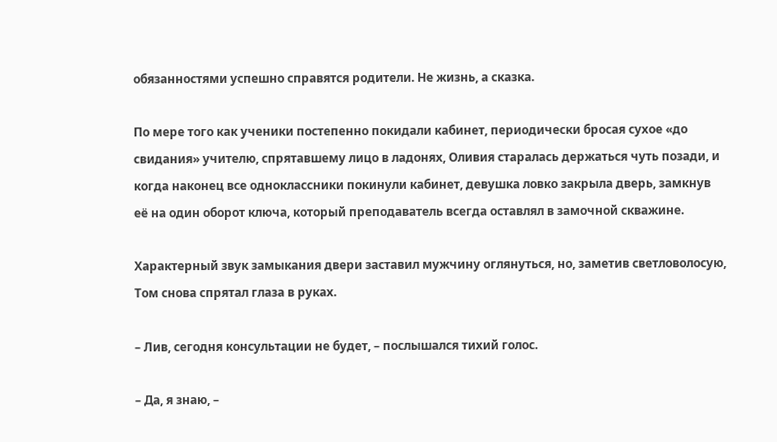обязанностями успешно справятся родители. Не жизнь, а сказка.

По мере того как ученики постепенно покидали кабинет, периодически бросая сухое «до свидания» учителю, спрятавшему лицо в ладонях, Оливия старалась держаться чуть позади, и когда наконец все одноклассники покинули кабинет, девушка ловко закрыла дверь, замкнув её на один оборот ключа, который преподаватель всегда оставлял в замочной скважине.

Характерный звук замыкания двери заставил мужчину оглянуться, но, заметив светловолосую, Том снова спрятал глаза в руках.

– Лив, сегодня консультации не будет, – послышался тихий голос.

– Да, я знаю, –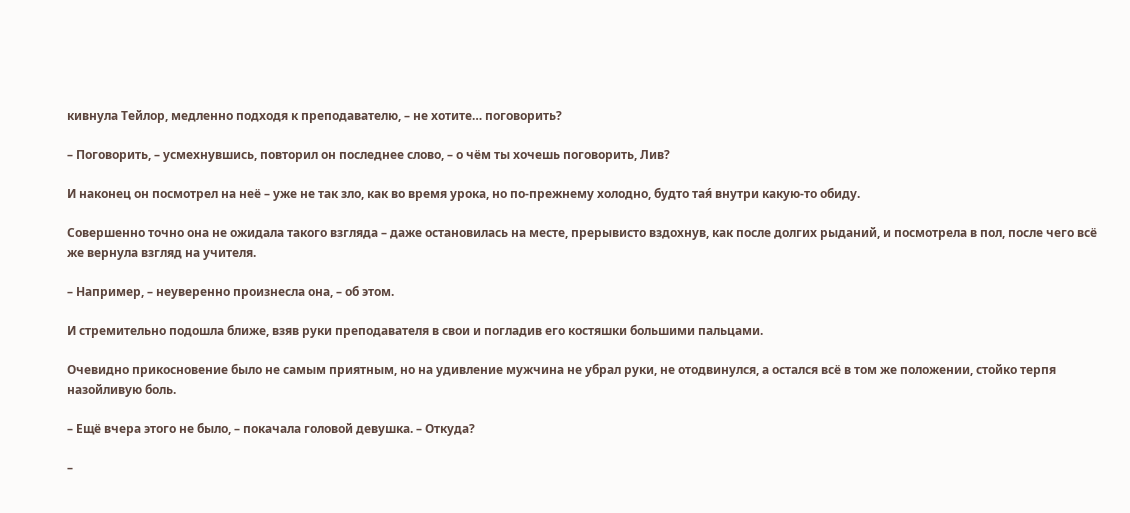кивнула Тейлор, медленно подходя к преподавателю, – не хотите… поговорить?

– Поговорить, – усмехнувшись, повторил он последнее слово, – о чём ты хочешь поговорить, Лив?

И наконец он посмотрел на неё – уже не так зло, как во время урока, но по-прежнему холодно, будто тая́ внутри какую-то обиду.

Совершенно точно она не ожидала такого взгляда – даже остановилась на месте, прерывисто вздохнув, как после долгих рыданий, и посмотрела в пол, после чего всё же вернула взгляд на учителя.

– Например, – неуверенно произнесла она, – об этом.

И стремительно подошла ближе, взяв руки преподавателя в свои и погладив его костяшки большими пальцами.

Очевидно прикосновение было не самым приятным, но на удивление мужчина не убрал руки, не отодвинулся, а остался всё в том же положении, стойко терпя назойливую боль.

– Ещё вчера этого не было, – покачала головой девушка. – Откуда?

–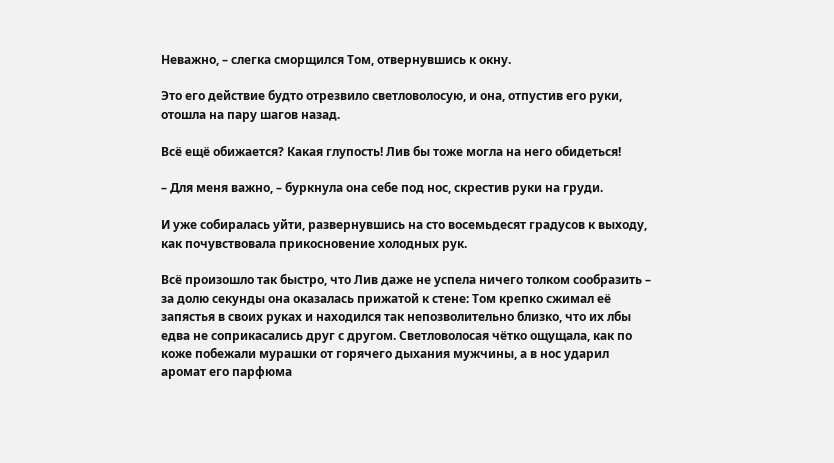Неважно, – слегка сморщился Том, отвернувшись к окну.

Это его действие будто отрезвило светловолосую, и она, отпустив его руки, отошла на пару шагов назад.

Всё ещё обижается? Какая глупость! Лив бы тоже могла на него обидеться!

– Для меня важно, – буркнула она себе под нос, скрестив руки на груди.

И уже собиралась уйти, развернувшись на сто восемьдесят градусов к выходу, как почувствовала прикосновение холодных рук.

Всё произошло так быстро, что Лив даже не успела ничего толком сообразить – за долю секунды она оказалась прижатой к стене: Том крепко сжимал её запястья в своих руках и находился так непозволительно близко, что их лбы едва не соприкасались друг с другом. Светловолосая чётко ощущала, как по коже побежали мурашки от горячего дыхания мужчины, а в нос ударил аромат его парфюма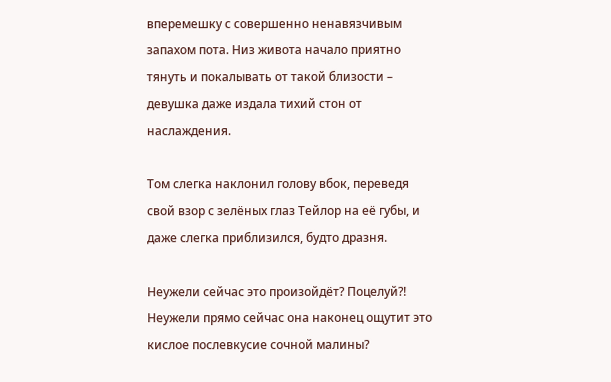вперемешку с совершенно ненавязчивым запахом пота. Низ живота начало приятно тянуть и покалывать от такой близости – девушка даже издала тихий стон от наслаждения.

Том слегка наклонил голову вбок, переведя свой взор с зелёных глаз Тейлор на её губы, и даже слегка приблизился, будто дразня.

Неужели сейчас это произойдёт? Поцелуй?! Неужели прямо сейчас она наконец ощутит это кислое послевкусие сочной малины?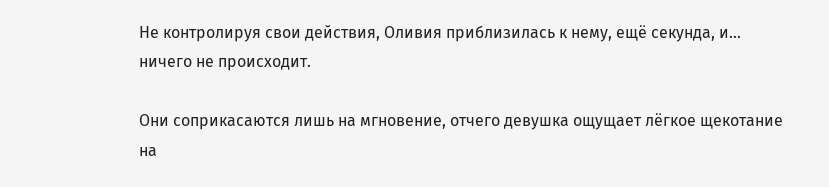Не контролируя свои действия, Оливия приблизилась к нему, ещё секунда, и… ничего не происходит.

Они соприкасаются лишь на мгновение, отчего девушка ощущает лёгкое щекотание на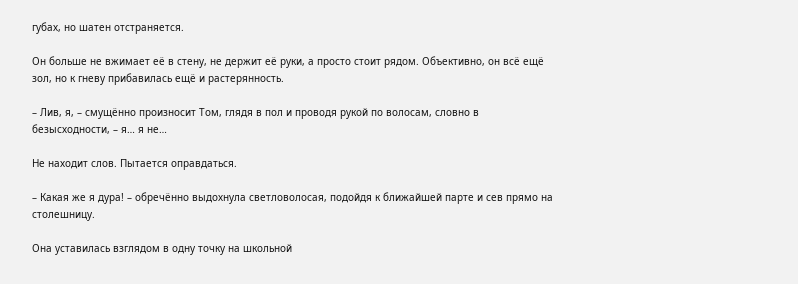губах, но шатен отстраняется.

Он больше не вжимает её в стену, не держит её руки, а просто стоит рядом. Объективно, он всё ещё зол, но к гневу прибавилась ещё и растерянность.

– Лив, я, – смущённо произносит Том, глядя в пол и проводя рукой по волосам, словно в безысходности, – я… я не…

Не находит слов. Пытается оправдаться.

– Какая же я дура! – обречённо выдохнула светловолосая, подойдя к ближайшей парте и сев прямо на столешницу.

Она уставилась взглядом в одну точку на школьной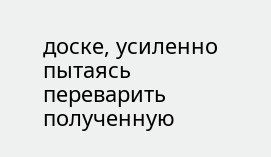доске, усиленно пытаясь переварить полученную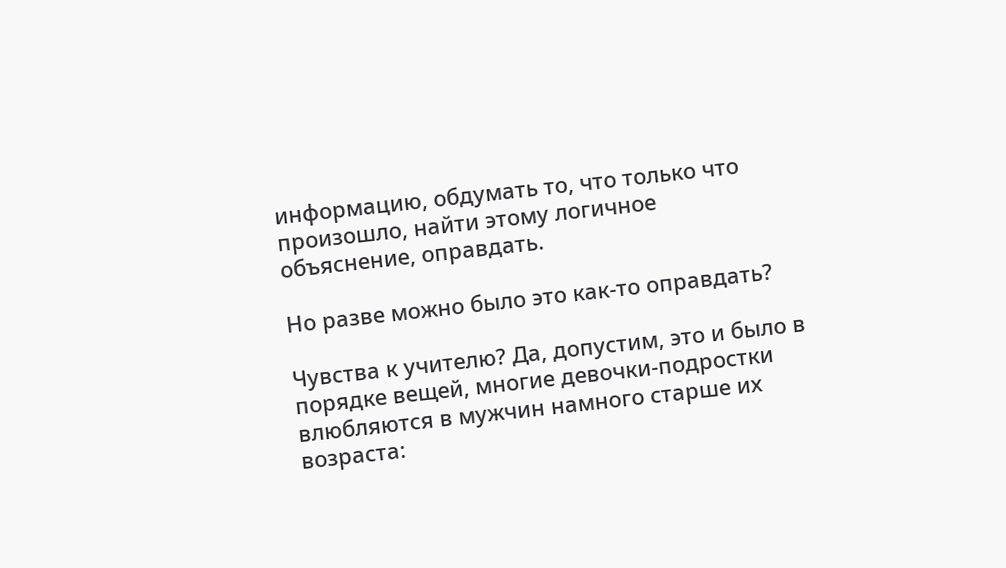информацию, обдумать то, что только что произошло, найти этому логичное объяснение, оправдать.

Но разве можно было это как-то оправдать?

Чувства к учителю? Да, допустим, это и было в порядке вещей, многие девочки-подростки влюбляются в мужчин намного старше их возраста: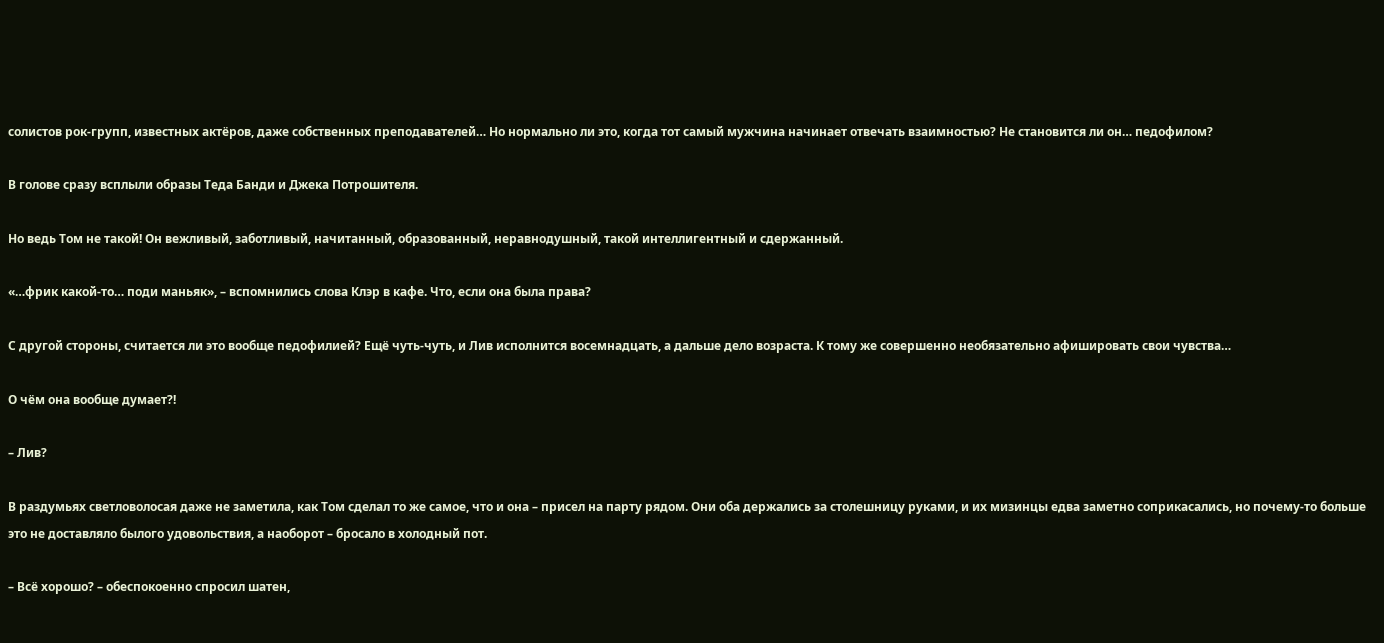солистов рок-групп, известных актёров, даже собственных преподавателей… Но нормально ли это, когда тот самый мужчина начинает отвечать взаимностью? Не становится ли он… педофилом?

В голове сразу всплыли образы Теда Банди и Джека Потрошителя.

Но ведь Том не такой! Он вежливый, заботливый, начитанный, образованный, неравнодушный, такой интеллигентный и сдержанный.

«…фрик какой-то… поди маньяк», – вспомнились слова Клэр в кафе. Что, если она была права?

С другой стороны, считается ли это вообще педофилией? Ещё чуть-чуть, и Лив исполнится восемнадцать, а дальше дело возраста. К тому же совершенно необязательно афишировать свои чувства…

О чём она вообще думает?!

– Лив?

В раздумьях светловолосая даже не заметила, как Том сделал то же самое, что и она – присел на парту рядом. Они оба держались за столешницу руками, и их мизинцы едва заметно соприкасались, но почему-то больше это не доставляло былого удовольствия, а наоборот – бросало в холодный пот.

– Всё хорошо? – обеспокоенно спросил шатен,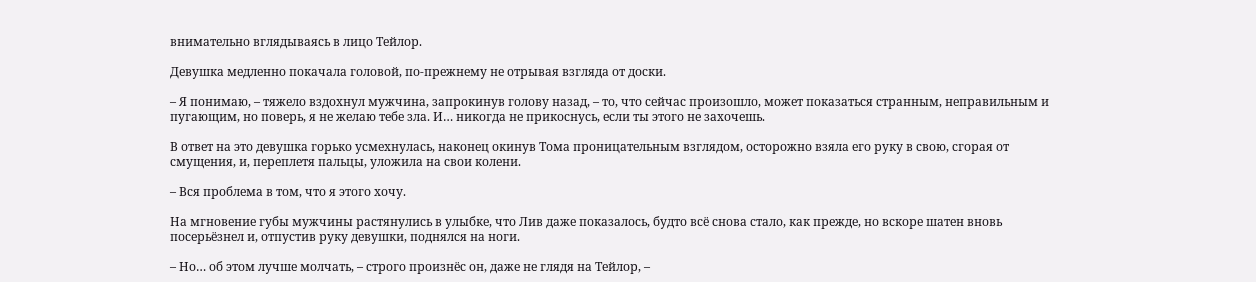внимательно вглядываясь в лицо Тейлор.

Девушка медленно покачала головой, по-прежнему не отрывая взгляда от доски.

– Я понимаю, – тяжело вздохнул мужчина, запрокинув голову назад, – то, что сейчас произошло, может показаться странным, неправильным и пугающим, но поверь, я не желаю тебе зла. И… никогда не прикоснусь, если ты этого не захочешь.

В ответ на это девушка горько усмехнулась, наконец окинув Тома проницательным взглядом, осторожно взяла его руку в свою, сгорая от смущения, и, переплетя пальцы, уложила на свои колени.

– Вся проблема в том, что я этого хочу.

На мгновение губы мужчины растянулись в улыбке, что Лив даже показалось, будто всё снова стало, как прежде, но вскоре шатен вновь посерьёзнел и, отпустив руку девушки, поднялся на ноги.

– Но… об этом лучше молчать, – строго произнёс он, даже не глядя на Тейлор, –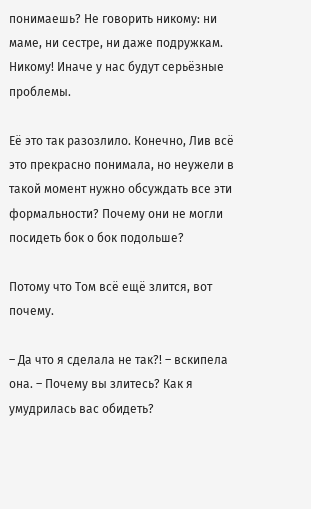понимаешь? Не говорить никому: ни маме, ни сестре, ни даже подружкам. Никому! Иначе у нас будут серьёзные проблемы.

Её это так разозлило. Конечно, Лив всё это прекрасно понимала, но неужели в такой момент нужно обсуждать все эти формальности? Почему они не могли посидеть бок о бок подольше?

Потому что Том всё ещё злится, вот почему.

– Да что я сделала не так?! – вскипела она. – Почему вы злитесь? Как я умудрилась вас обидеть?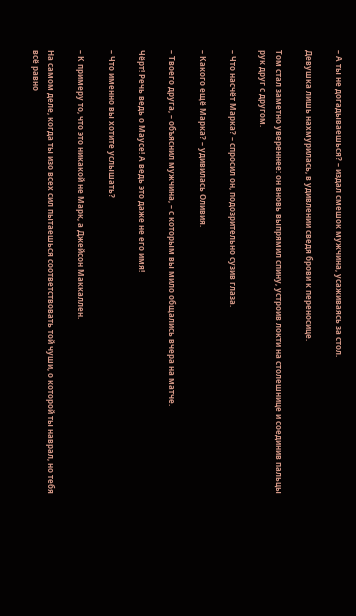– А ты не догадываешься? – издал смешок мужчина, усаживаясь за стол.

Девушка лишь нахмурилась, в удивлении сведя брови к переносице.

Том стал заметно увереннее: он вновь выпрямил спину, устроив локти на столешнице и соединив пальцы рук друг с другом.

– Что насчёт Марка? – спросил он, подозрительно сузив глаза.

– Какого ещё Марка? – удивилась Оливия.

– Твоего друга, – объяснил мужчина, – с которым вы мило общались вчера на матче.

Чёрт! Речь ведь о Маусе! А ведь это даже не его имя!

– Что именно вы хотите услышать?

– К примеру то, что это никакой не Марк, а Джейсон Маккаллен.

На самом деле, когда ты изо всех сил пытаешься соответствовать той чуши, о которой ты наврал, но тебя всё равно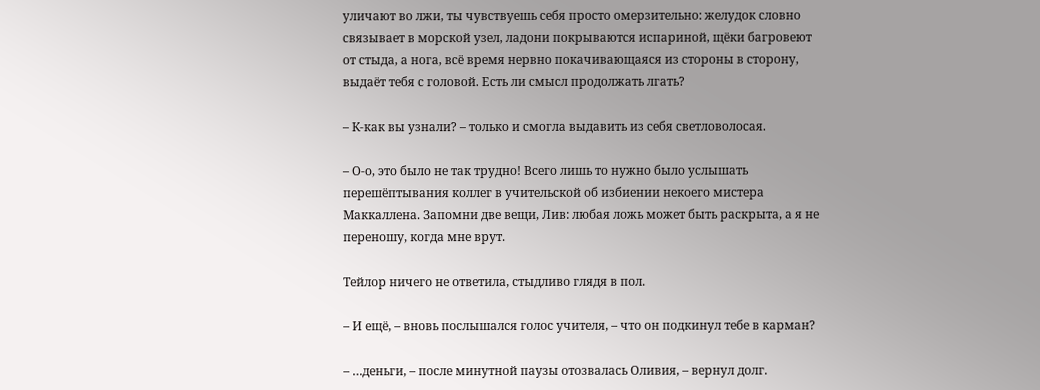уличают во лжи, ты чувствуешь себя просто омерзительно: желудок словно связывает в морской узел, ладони покрываются испариной, щёки багровеют от стыда, а нога, всё время нервно покачивающаяся из стороны в сторону, выдаёт тебя с головой. Есть ли смысл продолжать лгать?

– К-как вы узнали? – только и смогла выдавить из себя светловолосая.

– О-о, это было не так трудно! Всего лишь то нужно было услышать перешёптывания коллег в учительской об избиении некоего мистера Маккаллена. Запомни две вещи, Лив: любая ложь может быть раскрыта, а я не переношу, когда мне врут.

Тейлор ничего не ответила, стыдливо глядя в пол.

– И ещё, – вновь послышался голос учителя, – что он подкинул тебе в карман?

– …деньги, – после минутной паузы отозвалась Оливия, – вернул долг.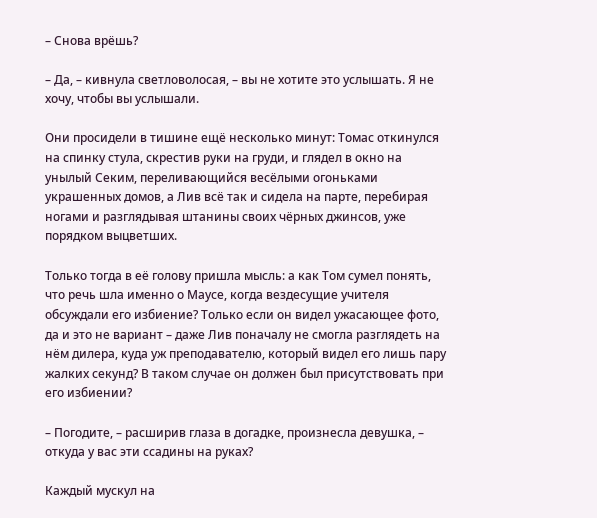– Снова врёшь?

– Да, – кивнула светловолосая, – вы не хотите это услышать. Я не хочу, чтобы вы услышали.

Они просидели в тишине ещё несколько минут: Томас откинулся на спинку стула, скрестив руки на груди, и глядел в окно на унылый Секим, переливающийся весёлыми огоньками украшенных домов, а Лив всё так и сидела на парте, перебирая ногами и разглядывая штанины своих чёрных джинсов, уже порядком выцветших.

Только тогда в её голову пришла мысль: а как Том сумел понять, что речь шла именно о Маусе, когда вездесущие учителя обсуждали его избиение? Только если он видел ужасающее фото, да и это не вариант – даже Лив поначалу не смогла разглядеть на нём дилера, куда уж преподавателю, который видел его лишь пару жалких секунд? В таком случае он должен был присутствовать при его избиении?

– Погодите, – расширив глаза в догадке, произнесла девушка, – откуда у вас эти ссадины на руках?

Каждый мускул на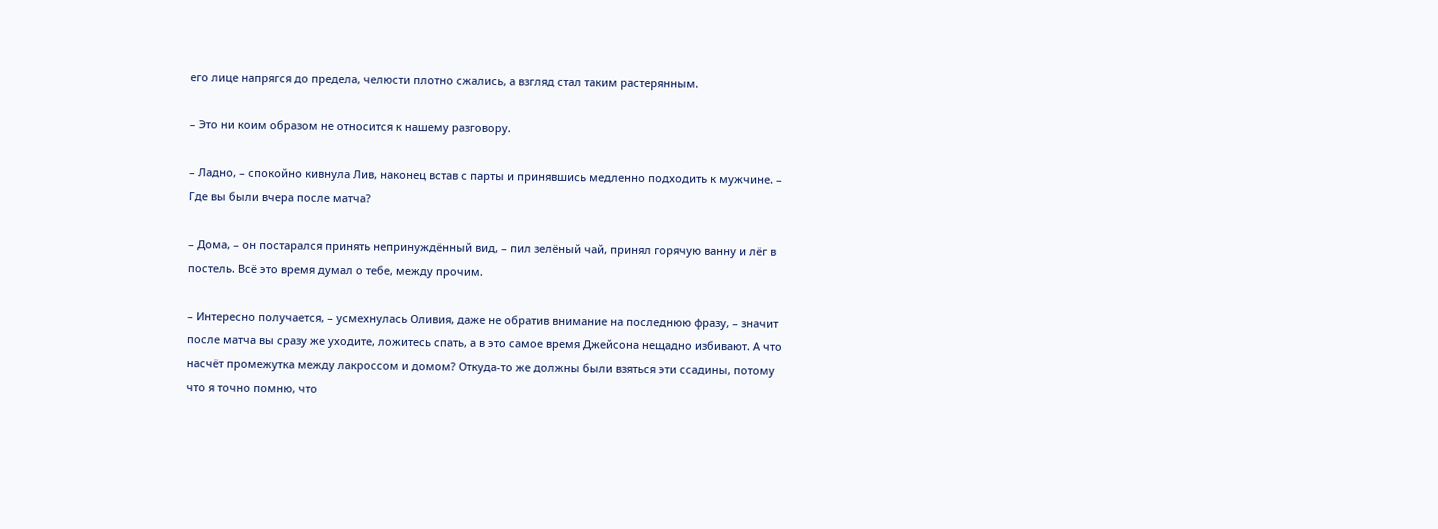его лице напрягся до предела, челюсти плотно сжались, а взгляд стал таким растерянным.

– Это ни коим образом не относится к нашему разговору.

– Ладно, – спокойно кивнула Лив, наконец встав с парты и принявшись медленно подходить к мужчине. – Где вы были вчера после матча?

– Дома, – он постарался принять непринуждённый вид, – пил зелёный чай, принял горячую ванну и лёг в постель. Всё это время думал о тебе, между прочим.

– Интересно получается, – усмехнулась Оливия, даже не обратив внимание на последнюю фразу, – значит после матча вы сразу же уходите, ложитесь спать, а в это самое время Джейсона нещадно избивают. А что насчёт промежутка между лакроссом и домом? Откуда-то же должны были взяться эти ссадины, потому что я точно помню, что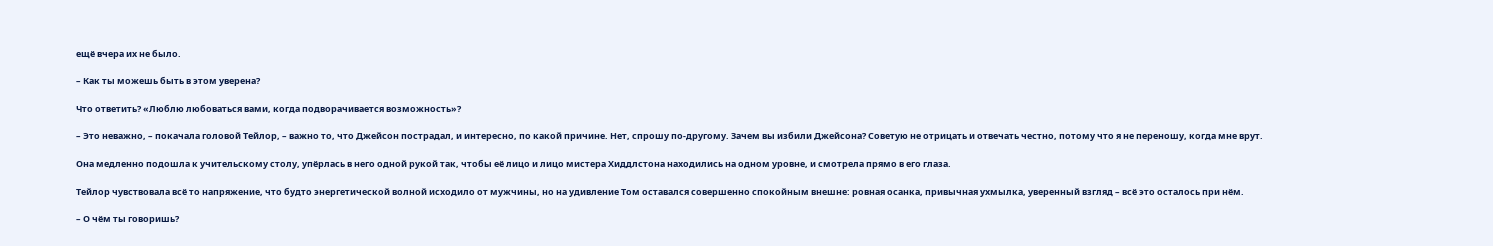ещё вчера их не было.

– Как ты можешь быть в этом уверена?

Что ответить? «Люблю любоваться вами, когда подворачивается возможность»?

– Это неважно, – покачала головой Тейлор, – важно то, что Джейсон пострадал, и интересно, по какой причине. Нет, спрошу по-другому. Зачем вы избили Джейсона? Советую не отрицать и отвечать честно, потому что я не переношу, когда мне врут.

Она медленно подошла к учительскому столу, упёрлась в него одной рукой так, чтобы её лицо и лицо мистера Хиддлстона находились на одном уровне, и смотрела прямо в его глаза.

Тейлор чувствовала всё то напряжение, что будто энергетической волной исходило от мужчины, но на удивление Том оставался совершенно спокойным внешне: ровная осанка, привычная ухмылка, уверенный взгляд – всё это осталось при нём.

– О чём ты говоришь?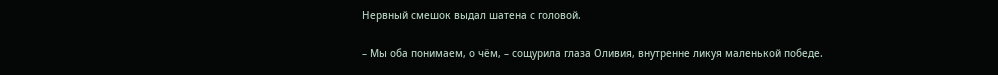Нервный смешок выдал шатена с головой.

– Мы оба понимаем, о чём, – сощурила глаза Оливия, внутренне ликуя маленькой победе.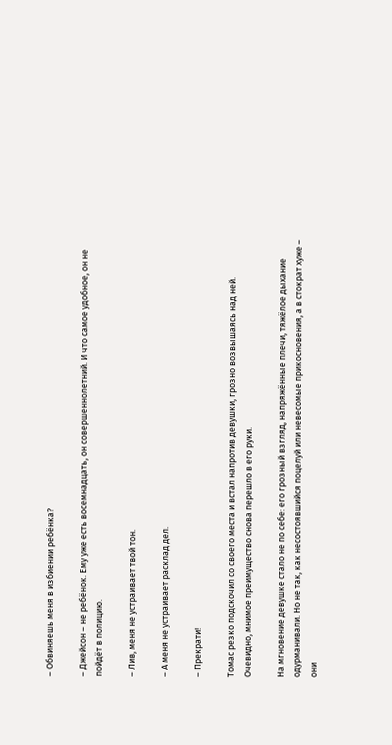– Обвиняешь меня в избиении ребёнка?

– Джейсон – не ребёнок. Ему уже есть восемнадцать, он совершеннолетний. И что самое удобное, он не пойдёт в полицию.

– Лив, меня не устраивает твой тон.

– А меня не устраивает расклад дел.

– Прекрати!

Томас резко подскочил со своего места и встал напротив девушки, грозно возвышаясь над ней. Очевидно, мнимое преимущество снова перешло в его руки.

На мгновение девушке стало не по себе: его грозный взгляд, напряжённые плечи, тяжёлое дыхание одурманивали. Но не так, как несостоявшийся поцелуй или невесомые прикосновения, а в стократ хуже – они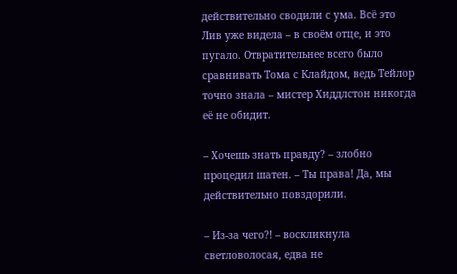действительно сводили с ума. Всё это Лив уже видела – в своём отце, и это пугало. Отвратительнее всего было сравнивать Тома с Клайдом, ведь Тейлор точно знала – мистер Хиддлстон никогда её не обидит.

– Хочешь знать правду? – злобно процедил шатен. – Ты права! Да, мы действительно повздорили.

– Из-за чего?! – воскликнула светловолосая, едва не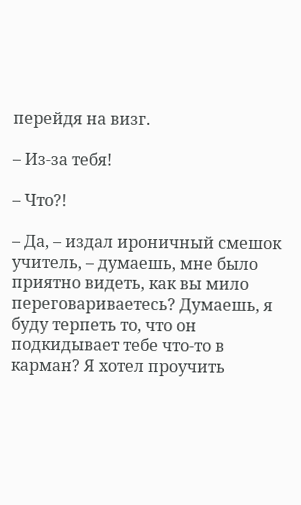перейдя на визг.

– Из-за тебя!

– Что?!

– Да, – издал ироничный смешок учитель, – думаешь, мне было приятно видеть, как вы мило переговариваетесь? Думаешь, я буду терпеть то, что он подкидывает тебе что-то в карман? Я хотел проучить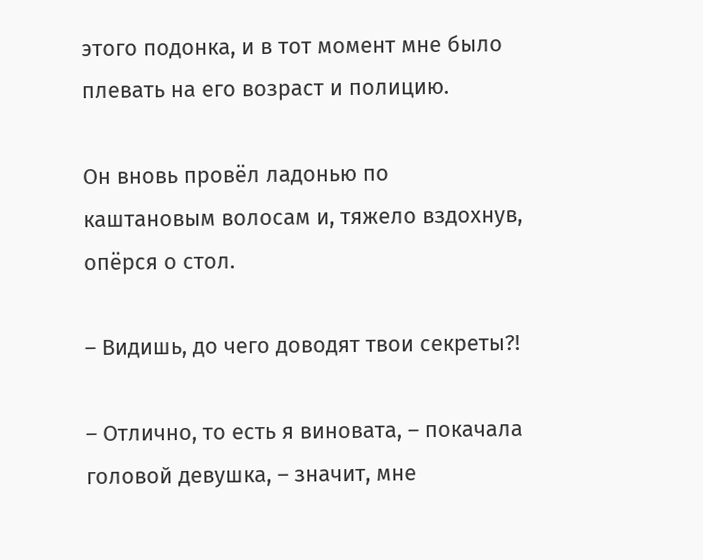этого подонка, и в тот момент мне было плевать на его возраст и полицию.

Он вновь провёл ладонью по каштановым волосам и, тяжело вздохнув, опёрся о стол.

– Видишь, до чего доводят твои секреты?!

– Отлично, то есть я виновата, – покачала головой девушка, – значит, мне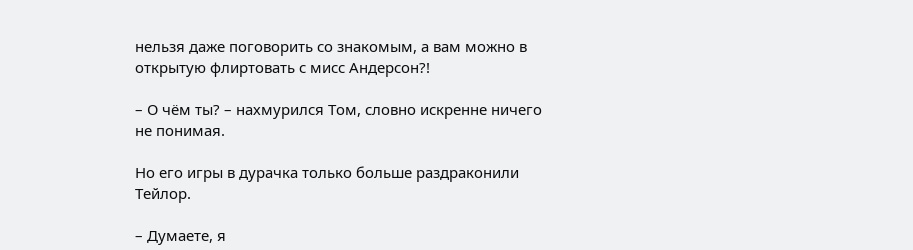нельзя даже поговорить со знакомым, а вам можно в открытую флиртовать с мисс Андерсон?!

– О чём ты? – нахмурился Том, словно искренне ничего не понимая.

Но его игры в дурачка только больше раздраконили Тейлор.

– Думаете, я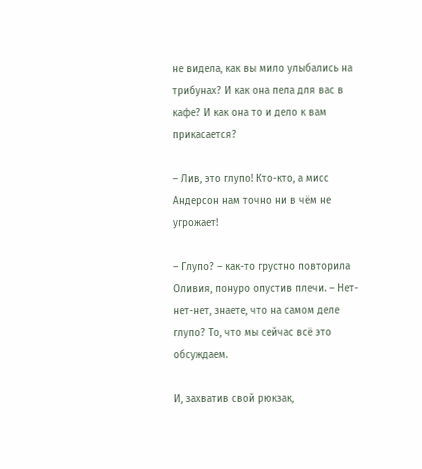не видела, как вы мило улыбались на трибунах? И как она пела для вас в кафе? И как она то и дело к вам прикасается?

– Лив, это глупо! Кто-кто, а мисс Андерсон нам точно ни в чём не угрожает!

– Глупо? – как-то грустно повторила Оливия, понуро опустив плечи. – Нет-нет-нет, знаете, что на самом деле глупо? То, что мы сейчас всё это обсуждаем.

И, захватив свой рюкзак,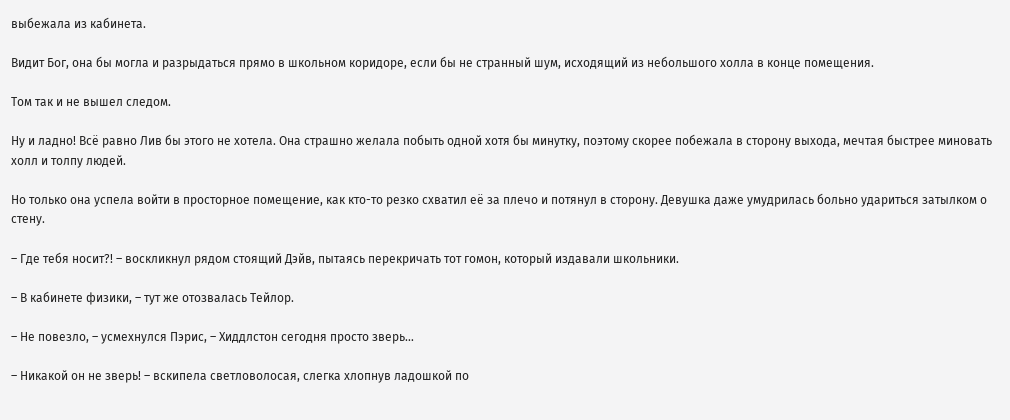выбежала из кабинета.

Видит Бог, она бы могла и разрыдаться прямо в школьном коридоре, если бы не странный шум, исходящий из небольшого холла в конце помещения.

Том так и не вышел следом.

Ну и ладно! Всё равно Лив бы этого не хотела. Она страшно желала побыть одной хотя бы минутку, поэтому скорее побежала в сторону выхода, мечтая быстрее миновать холл и толпу людей.

Но только она успела войти в просторное помещение, как кто-то резко схватил её за плечо и потянул в сторону. Девушка даже умудрилась больно удариться затылком о стену.

– Где тебя носит?! – воскликнул рядом стоящий Дэйв, пытаясь перекричать тот гомон, который издавали школьники.

– В кабинете физики, – тут же отозвалась Тейлор.

– Не повезло, – усмехнулся Пэрис, – Хиддлстон сегодня просто зверь…

– Никакой он не зверь! – вскипела светловолосая, слегка хлопнув ладошкой по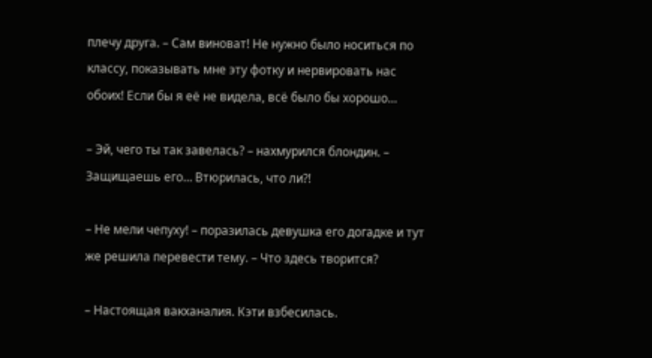плечу друга. – Сам виноват! Не нужно было носиться по классу, показывать мне эту фотку и нервировать нас обоих! Если бы я её не видела, всё было бы хорошо…

– Эй, чего ты так завелась? – нахмурился блондин. – Защищаешь его… Втюрилась, что ли?!

– Не мели чепуху! – поразилась девушка его догадке и тут же решила перевести тему. – Что здесь творится?

– Настоящая вакханалия. Кэти взбесилась.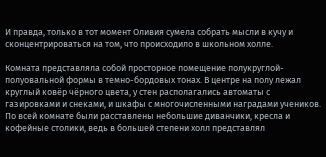И правда, только в тот момент Оливия сумела собрать мысли в кучу и сконцентрироваться на том, что происходило в школьном холле.

Комната представляла собой просторное помещение полукруглой-полуовальной формы в темно-бордовых тонах. В центре на полу лежал круглый ковёр чёрного цвета, у стен располагались автоматы с газировками и снеками, и шкафы с многочисленными наградами учеников. По всей комнате были расставлены небольшие диванчики, кресла и кофейные столики, ведь в большей степени холл представлял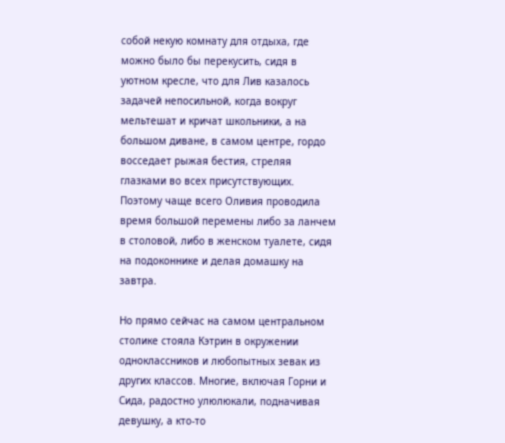собой некую комнату для отдыха, где можно было бы перекусить, сидя в уютном кресле, что для Лив казалось задачей непосильной, когда вокруг мельтешат и кричат школьники, а на большом диване, в самом центре, гордо восседает рыжая бестия, стреляя глазками во всех присутствующих. Поэтому чаще всего Оливия проводила время большой перемены либо за ланчем в столовой, либо в женском туалете, сидя на подоконнике и делая домашку на завтра.

Но прямо сейчас на самом центральном столике стояла Кэтрин в окружении одноклассников и любопытных зевак из других классов. Многие, включая Горни и Сида, радостно улюлюкали, подначивая девушку, а кто-то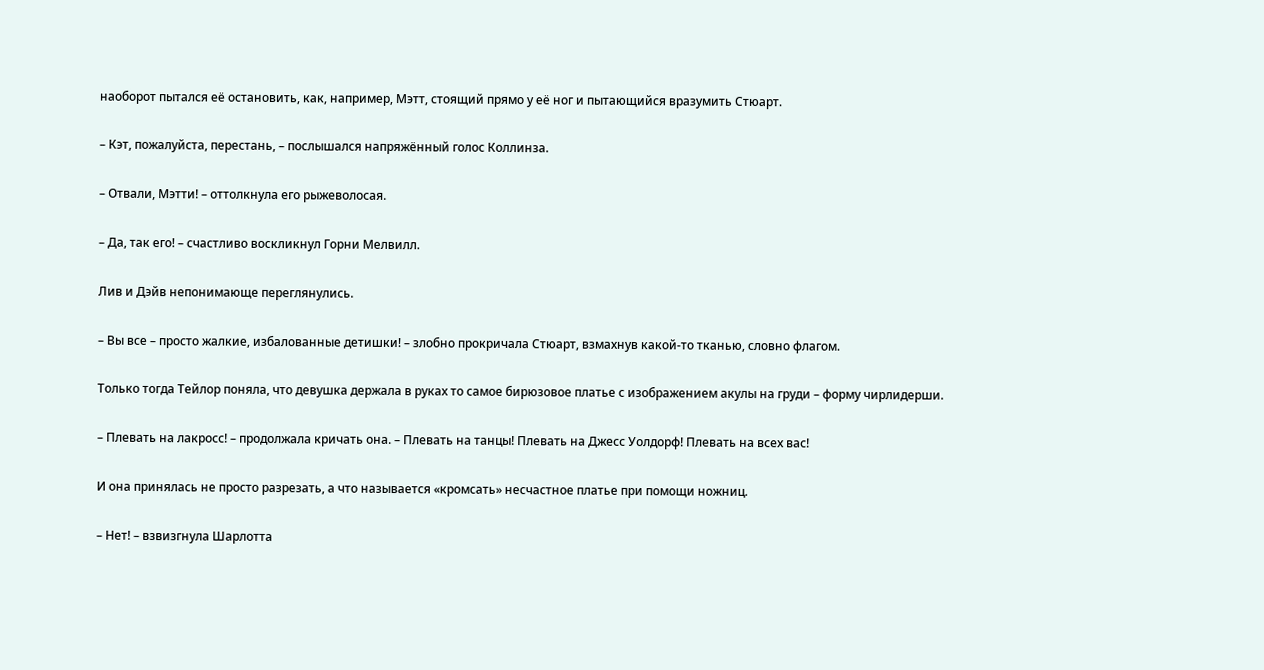наоборот пытался её остановить, как, например, Мэтт, стоящий прямо у её ног и пытающийся вразумить Стюарт.

– Кэт, пожалуйста, перестань, – послышался напряжённый голос Коллинза.

– Отвали, Мэтти! – оттолкнула его рыжеволосая.

– Да, так его! – счастливо воскликнул Горни Мелвилл.

Лив и Дэйв непонимающе переглянулись.

– Вы все – просто жалкие, избалованные детишки! – злобно прокричала Стюарт, взмахнув какой-то тканью, словно флагом.

Только тогда Тейлор поняла, что девушка держала в руках то самое бирюзовое платье с изображением акулы на груди – форму чирлидерши.

– Плевать на лакросс! – продолжала кричать она. – Плевать на танцы! Плевать на Джесс Уолдорф! Плевать на всех вас!

И она принялась не просто разрезать, а что называется «кромсать» несчастное платье при помощи ножниц.

– Нет! – взвизгнула Шарлотта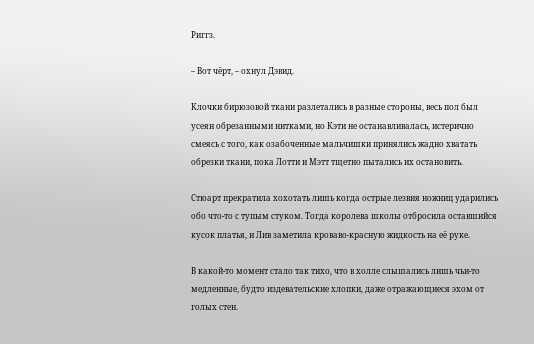Риггз.

– Вот чёрт, – охнул Дэвид.

Клочки бирюзовой ткани разлетались в разные стороны, весь пол был усеян обрезанными нитками, но Кэти не останавливалась, истерично смеясь с того, как озабоченные мальчишки принялись жадно хватать обрезки ткани, пока Лотти и Мэтт тщетно пытались их остановить.

Стюарт прекратила хохотать лишь когда острые лезвия ножниц ударились обо что-то с тупым стуком. Тогда королева школы отбросила оставшийся кусок платья, и Лив заметила кроваво-красную жидкость на её руке.

В какой-то момент стало так тихо, что в холле слышались лишь чьи-то медленные, будто издевательские хлопки, даже отражающиеся эхом от голых стен.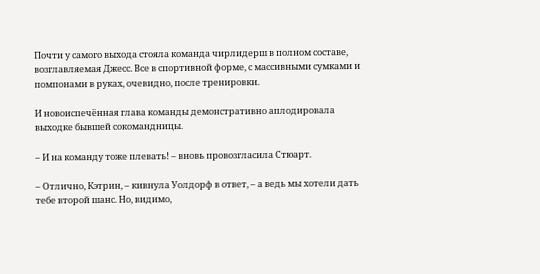Почти у самого выхода стояла команда чирлидерш в полном составе, возглавляемая Джесс. Все в спортивной форме, с массивными сумками и помпонами в руках, очевидно, после тренировки.

И новоиспечённая глава команды демонстративно аплодировала выходке бывшей сокомандницы.

– И на команду тоже плевать! – вновь провозгласила Стюарт.

– Отлично, Кэтрин, – кивнула Уолдорф в ответ, – а ведь мы хотели дать тебе второй шанс. Но, видимо,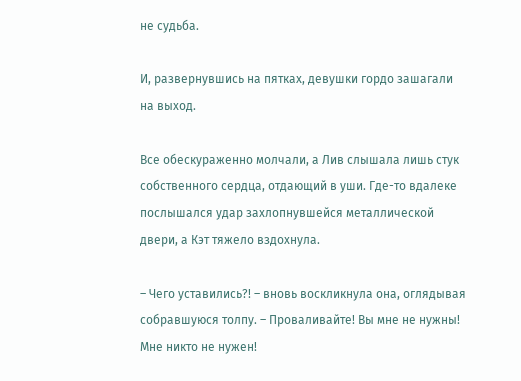не судьба.

И, развернувшись на пятках, девушки гордо зашагали на выход.

Все обескураженно молчали, а Лив слышала лишь стук собственного сердца, отдающий в уши. Где-то вдалеке послышался удар захлопнувшейся металлической двери, а Кэт тяжело вздохнула.

– Чего уставились?! – вновь воскликнула она, оглядывая собравшуюся толпу. – Проваливайте! Вы мне не нужны! Мне никто не нужен!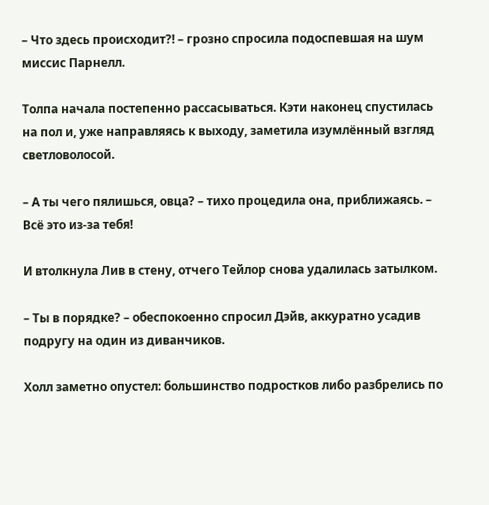– Что здесь происходит?! – грозно спросила подоспевшая на шум миссис Парнелл.

Толпа начала постепенно рассасываться. Кэти наконец спустилась на пол и, уже направляясь к выходу, заметила изумлённый взгляд светловолосой.

– А ты чего пялишься, овца? – тихо процедила она, приближаясь. – Всё это из-за тебя!

И втолкнула Лив в стену, отчего Тейлор снова удалилась затылком.

– Ты в порядке? – обеспокоенно спросил Дэйв, аккуратно усадив подругу на один из диванчиков.

Холл заметно опустел: большинство подростков либо разбрелись по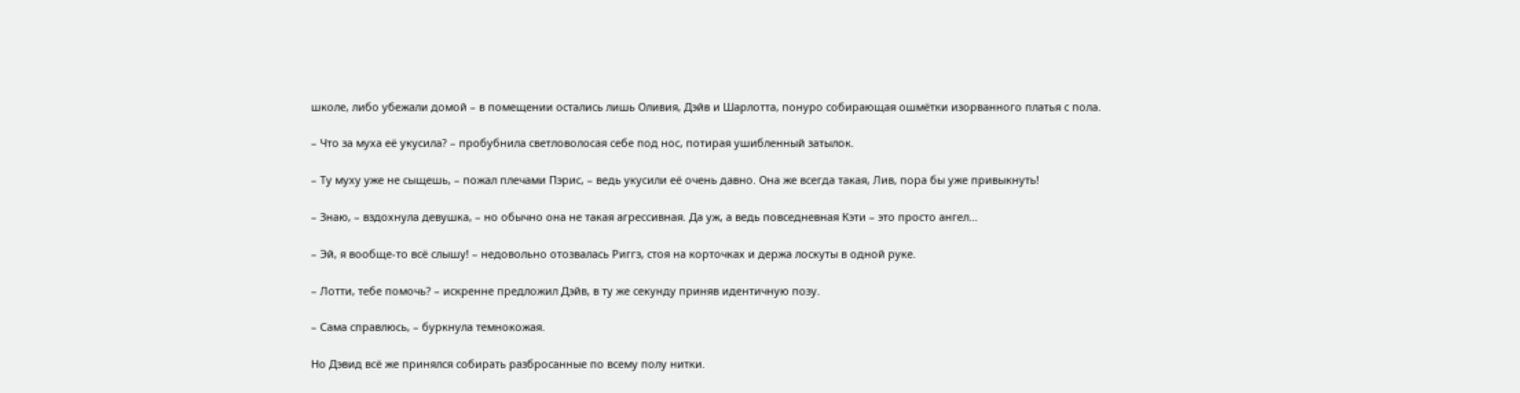школе, либо убежали домой – в помещении остались лишь Оливия, Дэйв и Шарлотта, понуро собирающая ошмётки изорванного платья с пола.

– Что за муха её укусила? – пробубнила светловолосая себе под нос, потирая ушибленный затылок.

– Ту муху уже не сыщешь, – пожал плечами Пэрис, – ведь укусили её очень давно. Она же всегда такая, Лив, пора бы уже привыкнуть!

– Знаю, – вздохнула девушка, – но обычно она не такая агрессивная. Да уж, а ведь повседневная Кэти – это просто ангел…

– Эй, я вообще-то всё слышу! – недовольно отозвалась Риггз, стоя на корточках и держа лоскуты в одной руке.

– Лотти, тебе помочь? – искренне предложил Дэйв, в ту же секунду приняв идентичную позу.

– Сама справлюсь, – буркнула темнокожая.

Но Дэвид всё же принялся собирать разбросанные по всему полу нитки.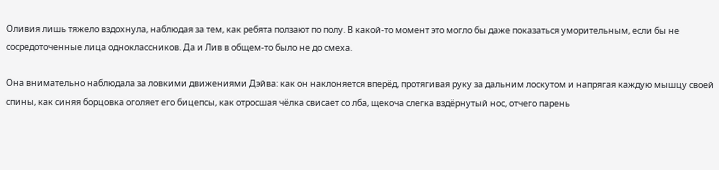Оливия лишь тяжело вздохнула, наблюдая за тем, как ребята ползают по полу. В какой-то момент это могло бы даже показаться уморительным, если бы не сосредоточенные лица одноклассников. Да и Лив в общем-то было не до смеха.

Она внимательно наблюдала за ловкими движениями Дэйва: как он наклоняется вперёд, протягивая руку за дальним лоскутом и напрягая каждую мышцу своей спины, как синяя борцовка оголяет его бицепсы, как отросшая чёлка свисает со лба, щекоча слегка вздёрнутый нос, отчего парень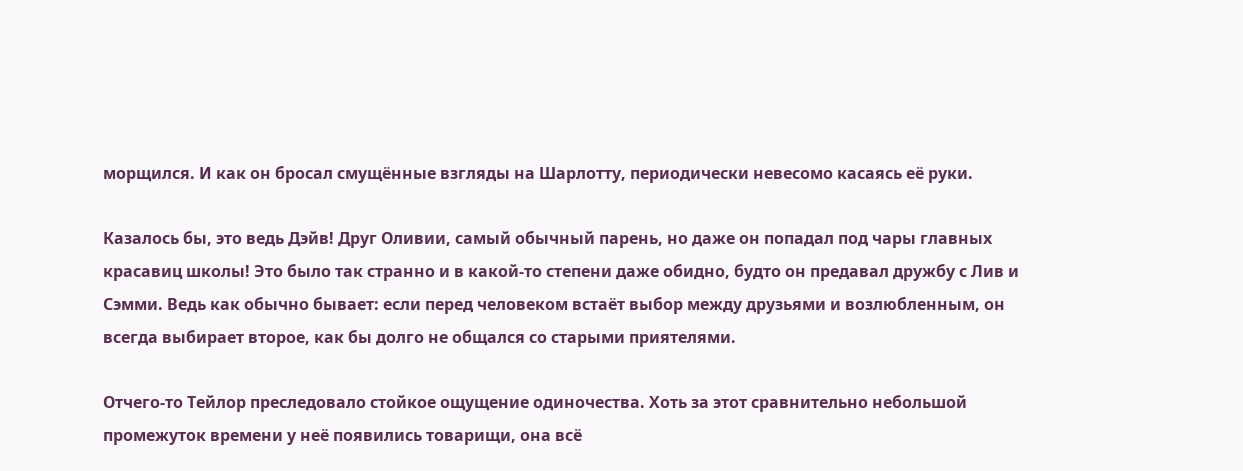морщился. И как он бросал смущённые взгляды на Шарлотту, периодически невесомо касаясь её руки.

Казалось бы, это ведь Дэйв! Друг Оливии, самый обычный парень, но даже он попадал под чары главных красавиц школы! Это было так странно и в какой-то степени даже обидно, будто он предавал дружбу с Лив и Сэмми. Ведь как обычно бывает: если перед человеком встаёт выбор между друзьями и возлюбленным, он всегда выбирает второе, как бы долго не общался со старыми приятелями.

Отчего-то Тейлор преследовало стойкое ощущение одиночества. Хоть за этот сравнительно небольшой промежуток времени у неё появились товарищи, она всё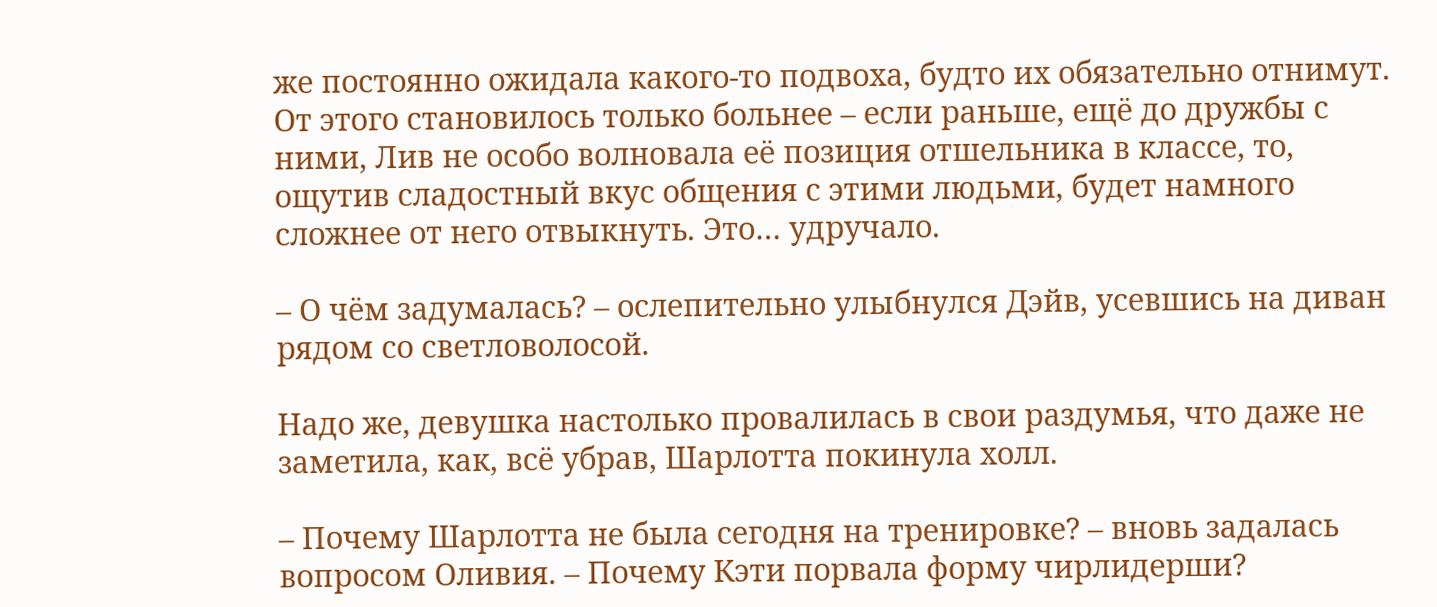же постоянно ожидала какого-то подвоха, будто их обязательно отнимут. От этого становилось только больнее – если раньше, ещё до дружбы с ними, Лив не особо волновала её позиция отшельника в классе, то, ощутив сладостный вкус общения с этими людьми, будет намного сложнее от него отвыкнуть. Это… удручало.

– О чём задумалась? – ослепительно улыбнулся Дэйв, усевшись на диван рядом со светловолосой.

Надо же, девушка настолько провалилась в свои раздумья, что даже не заметила, как, всё убрав, Шарлотта покинула холл.

– Почему Шарлотта не была сегодня на тренировке? – вновь задалась вопросом Оливия. – Почему Кэти порвала форму чирлидерши?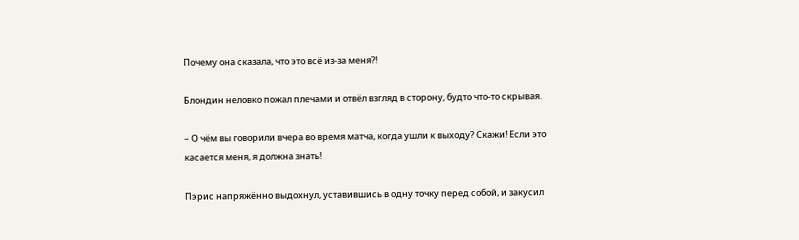Почему она сказала, что это всё из-за меня?!

Блондин неловко пожал плечами и отвёл взгляд в сторону, будто что-то скрывая.

– О чём вы говорили вчера во время матча, когда ушли к выходу? Скажи! Если это касается меня, я должна знать!

Пэрис напряжённо выдохнул, уставившись в одну точку перед собой, и закусил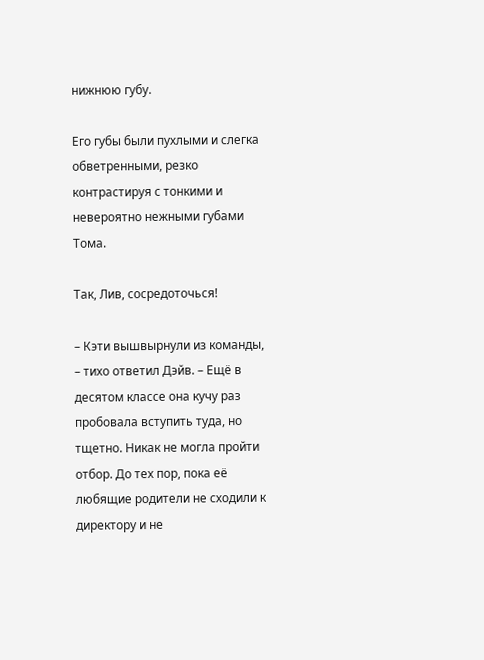нижнюю губу.

Его губы были пухлыми и слегка обветренными, резко контрастируя с тонкими и невероятно нежными губами Тома.

Так, Лив, сосредоточься!

– Кэти вышвырнули из команды, – тихо ответил Дэйв. – Ещё в десятом классе она кучу раз пробовала вступить туда, но тщетно. Никак не могла пройти отбор. До тех пор, пока её любящие родители не сходили к директору и не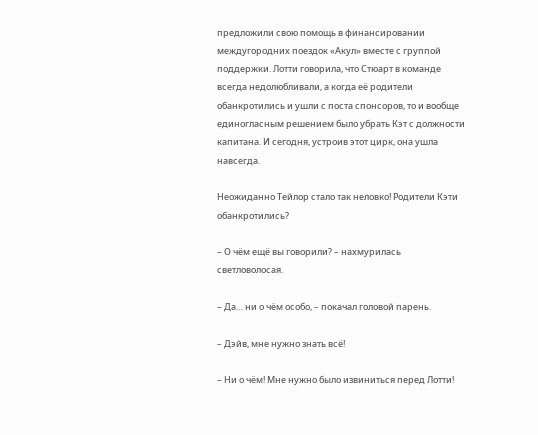предложили свою помощь в финансировании междугородних поездок «Акул» вместе с группой поддержки. Лотти говорила, что Стюарт в команде всегда недолюбливали, а когда её родители обанкротились и ушли с поста спонсоров, то и вообще единогласным решением было убрать Кэт с должности капитана. И сегодня, устроив этот цирк, она ушла навсегда.

Неожиданно Тейлор стало так неловко! Родители Кэти обанкротились?

– О чём ещё вы говорили? – нахмурилась светловолосая.

– Да… ни о чём особо, – покачал головой парень.

– Дэйв, мне нужно знать всё!

– Ни о чём! Мне нужно было извиниться перед Лотти!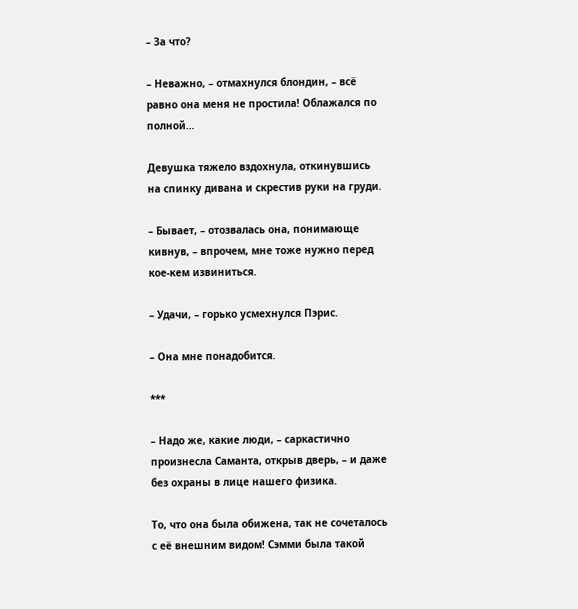– За что?

– Неважно, – отмахнулся блондин, – всё равно она меня не простила! Облажался по полной…

Девушка тяжело вздохнула, откинувшись на спинку дивана и скрестив руки на груди.

– Бывает, – отозвалась она, понимающе кивнув, – впрочем, мне тоже нужно перед кое-кем извиниться.

– Удачи, – горько усмехнулся Пэрис.

– Она мне понадобится.

***

– Надо же, какие люди, – саркастично произнесла Саманта, открыв дверь, – и даже без охраны в лице нашего физика.

То, что она была обижена, так не сочеталось с её внешним видом! Сэмми была такой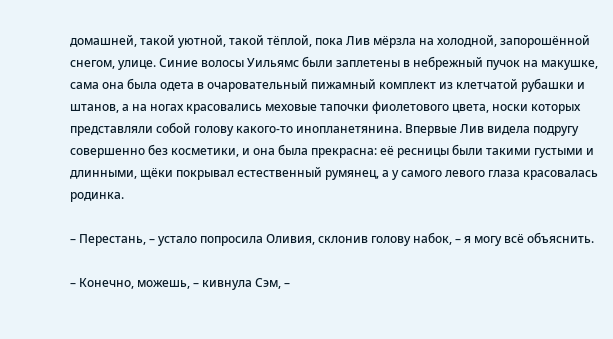домашней, такой уютной, такой тёплой, пока Лив мёрзла на холодной, запорошённой снегом, улице. Синие волосы Уильямс были заплетены в небрежный пучок на макушке, сама она была одета в очаровательный пижамный комплект из клетчатой рубашки и штанов, а на ногах красовались меховые тапочки фиолетового цвета, носки которых представляли собой голову какого-то инопланетянина. Впервые Лив видела подругу совершенно без косметики, и она была прекрасна: её ресницы были такими густыми и длинными, щёки покрывал естественный румянец, а у самого левого глаза красовалась родинка.

– Перестань, – устало попросила Оливия, склонив голову набок, – я могу всё объяснить.

– Конечно, можешь, – кивнула Сэм, –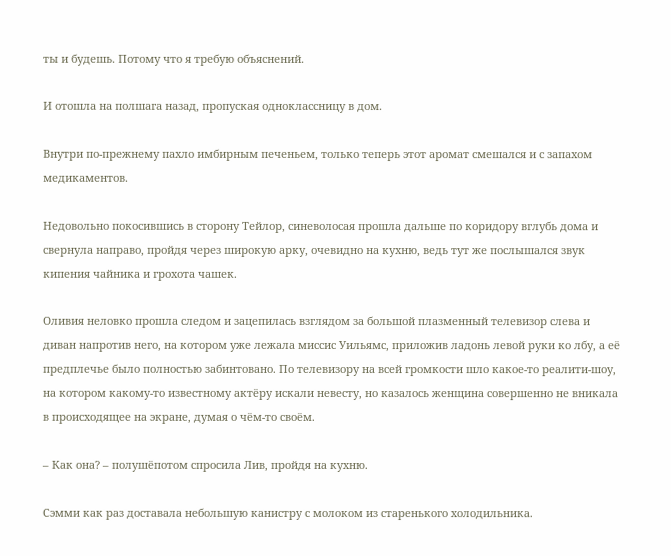ты и будешь. Потому что я требую объяснений.

И отошла на полшага назад, пропуская одноклассницу в дом.

Внутри по-прежнему пахло имбирным печеньем, только теперь этот аромат смешался и с запахом медикаментов.

Недовольно покосившись в сторону Тейлор, синеволосая прошла дальше по коридору вглубь дома и свернула направо, пройдя через широкую арку, очевидно на кухню, ведь тут же послышался звук кипения чайника и грохота чашек.

Оливия неловко прошла следом и зацепилась взглядом за большой плазменный телевизор слева и диван напротив него, на котором уже лежала миссис Уильямс, приложив ладонь левой руки ко лбу, а её предплечье было полностью забинтовано. По телевизору на всей громкости шло какое-то реалити-шоу, на котором какому-то известному актёру искали невесту, но казалось женщина совершенно не вникала в происходящее на экране, думая о чём-то своём.

– Как она? – полушёпотом спросила Лив, пройдя на кухню.

Сэмми как раз доставала небольшую канистру с молоком из старенького холодильника.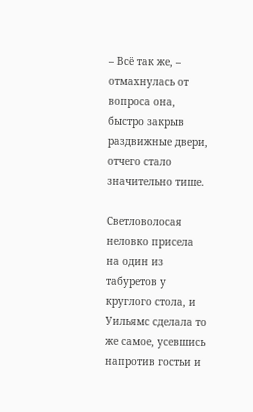– Всё так же, – отмахнулась от вопроса она, быстро закрыв раздвижные двери, отчего стало значительно тише.

Светловолосая неловко присела на один из табуретов у круглого стола, и Уильямс сделала то же самое, усевшись напротив гостьи и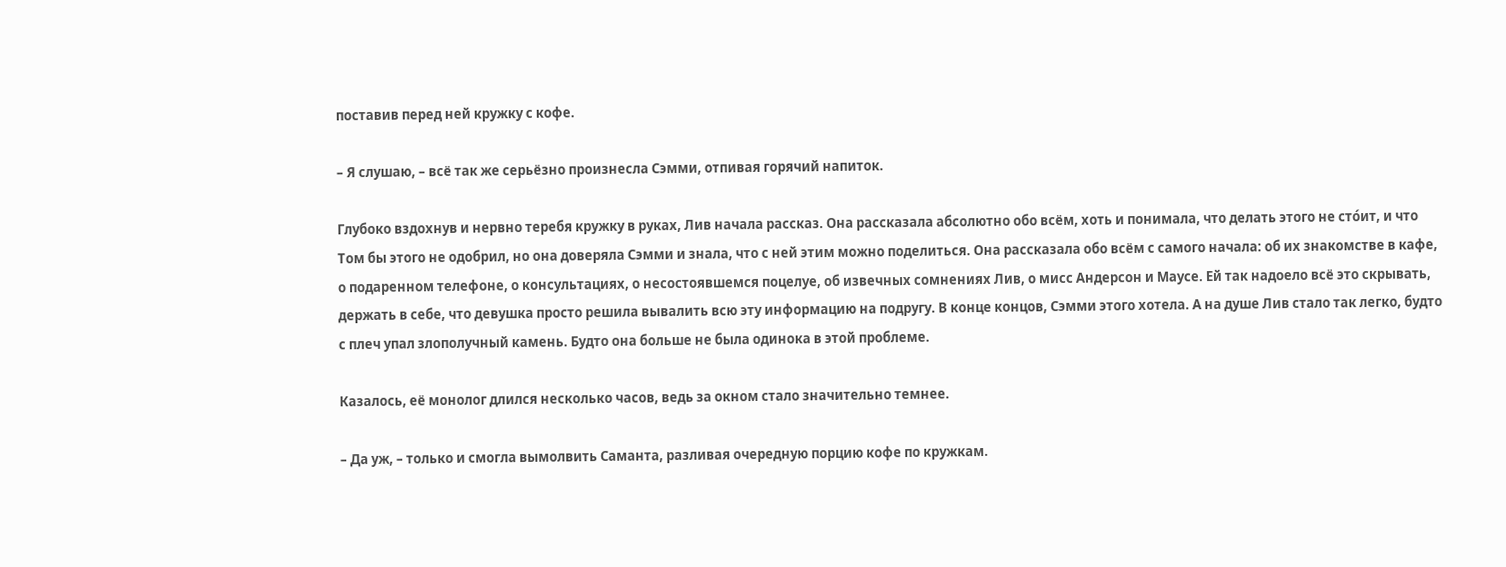поставив перед ней кружку с кофе.

– Я слушаю, – всё так же серьёзно произнесла Сэмми, отпивая горячий напиток.

Глубоко вздохнув и нервно теребя кружку в руках, Лив начала рассказ. Она рассказала абсолютно обо всём, хоть и понимала, что делать этого не сто́ит, и что Том бы этого не одобрил, но она доверяла Сэмми и знала, что с ней этим можно поделиться. Она рассказала обо всём с самого начала: об их знакомстве в кафе, о подаренном телефоне, о консультациях, о несостоявшемся поцелуе, об извечных сомнениях Лив, о мисс Андерсон и Маусе. Ей так надоело всё это скрывать, держать в себе, что девушка просто решила вывалить всю эту информацию на подругу. В конце концов, Сэмми этого хотела. А на душе Лив стало так легко, будто с плеч упал злополучный камень. Будто она больше не была одинока в этой проблеме.

Казалось, её монолог длился несколько часов, ведь за окном стало значительно темнее.

– Да уж, – только и смогла вымолвить Саманта, разливая очередную порцию кофе по кружкам.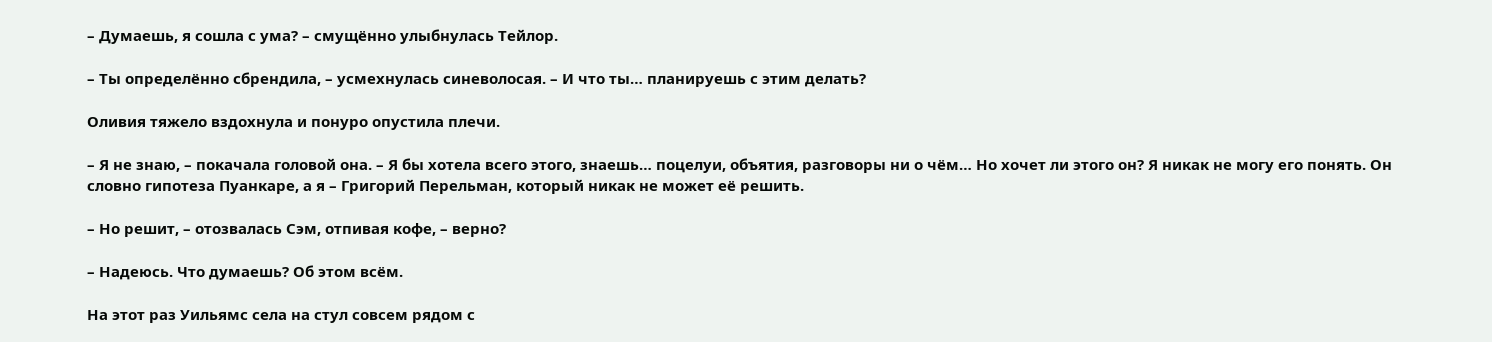– Думаешь, я сошла с ума? – смущённо улыбнулась Тейлор.

– Ты определённо сбрендила, – усмехнулась синеволосая. – И что ты… планируешь с этим делать?

Оливия тяжело вздохнула и понуро опустила плечи.

– Я не знаю, – покачала головой она. – Я бы хотела всего этого, знаешь… поцелуи, объятия, разговоры ни о чём… Но хочет ли этого он? Я никак не могу его понять. Он словно гипотеза Пуанкаре, а я – Григорий Перельман, который никак не может её решить.

– Но решит, – отозвалась Сэм, отпивая кофе, – верно?

– Надеюсь. Что думаешь? Об этом всём.

На этот раз Уильямс села на стул совсем рядом с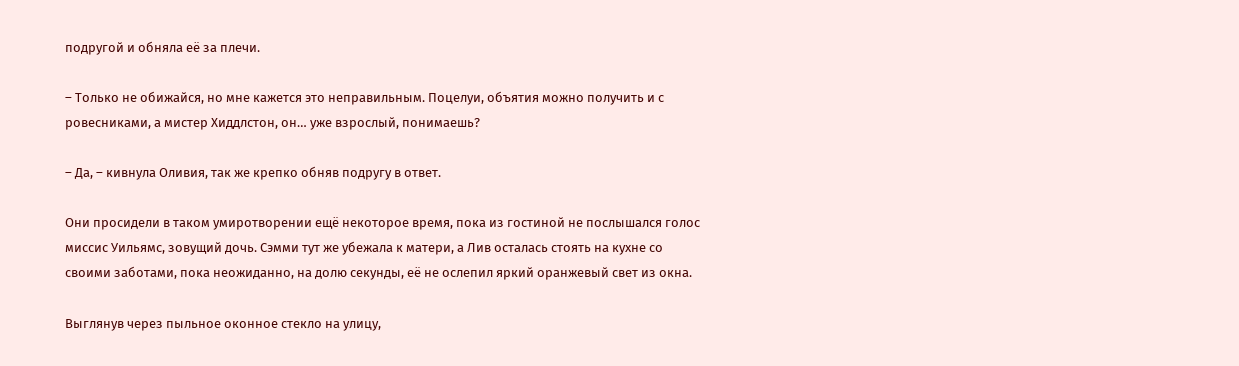подругой и обняла её за плечи.

– Только не обижайся, но мне кажется это неправильным. Поцелуи, объятия можно получить и с ровесниками, а мистер Хиддлстон, он… уже взрослый, понимаешь?

– Да, – кивнула Оливия, так же крепко обняв подругу в ответ.

Они просидели в таком умиротворении ещё некоторое время, пока из гостиной не послышался голос миссис Уильямс, зовущий дочь. Сэмми тут же убежала к матери, а Лив осталась стоять на кухне со своими заботами, пока неожиданно, на долю секунды, её не ослепил яркий оранжевый свет из окна.

Выглянув через пыльное оконное стекло на улицу,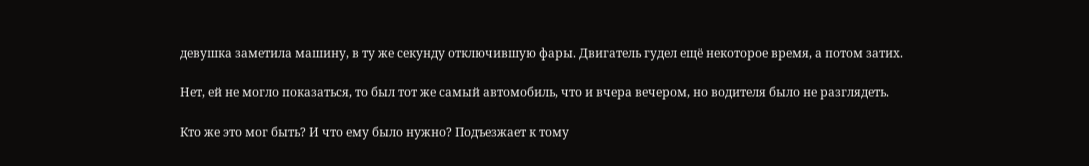девушка заметила машину, в ту же секунду отключившую фары. Двигатель гудел ещё некоторое время, а потом затих.

Нет, ей не могло показаться, то был тот же самый автомобиль, что и вчера вечером, но водителя было не разглядеть.

Кто же это мог быть? И что ему было нужно? Подъезжает к тому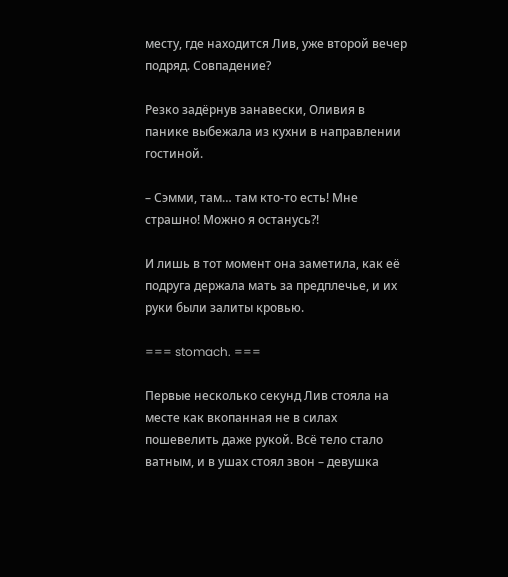месту, где находится Лив, уже второй вечер подряд. Совпадение?

Резко задёрнув занавески, Оливия в панике выбежала из кухни в направлении гостиной.

– Сэмми, там… там кто-то есть! Мне страшно! Можно я останусь?!

И лишь в тот момент она заметила, как её подруга держала мать за предплечье, и их руки были залиты кровью.

=== stomach. ===

Первые несколько секунд Лив стояла на месте как вкопанная не в силах пошевелить даже рукой. Всё тело стало ватным, и в ушах стоял звон – девушка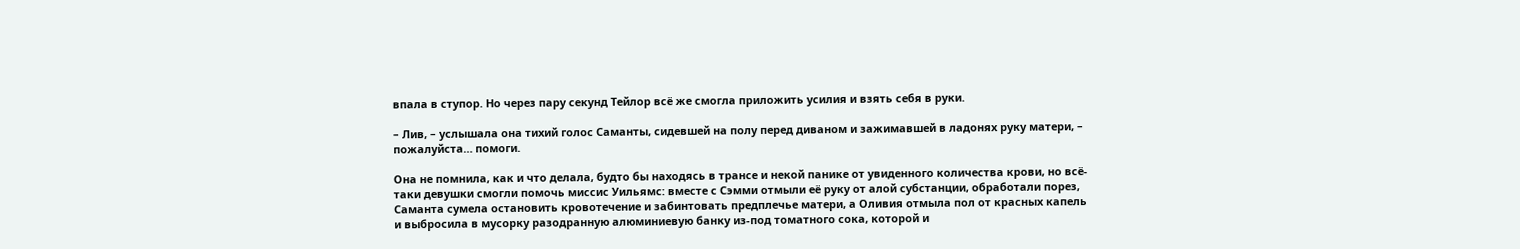впала в ступор. Но через пару секунд Тейлор всё же смогла приложить усилия и взять себя в руки.

– Лив, – услышала она тихий голос Саманты, сидевшей на полу перед диваном и зажимавшей в ладонях руку матери, – пожалуйста… помоги.

Она не помнила, как и что делала, будто бы находясь в трансе и некой панике от увиденного количества крови, но всё-таки девушки смогли помочь миссис Уильямс: вместе с Сэмми отмыли её руку от алой субстанции, обработали порез, Саманта сумела остановить кровотечение и забинтовать предплечье матери, а Оливия отмыла пол от красных капель и выбросила в мусорку разодранную алюминиевую банку из-под томатного сока, которой и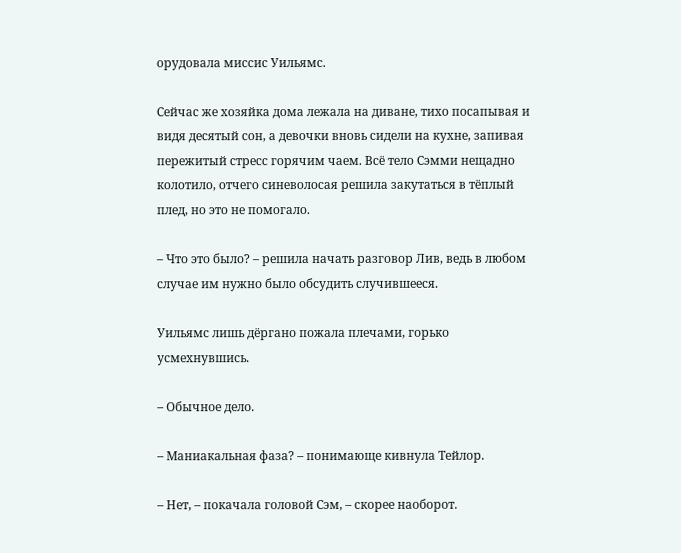орудовала миссис Уильямс.

Сейчас же хозяйка дома лежала на диване, тихо посапывая и видя десятый сон, а девочки вновь сидели на кухне, запивая пережитый стресс горячим чаем. Всё тело Сэмми нещадно колотило, отчего синеволосая решила закутаться в тёплый плед, но это не помогало.

– Что это было? – решила начать разговор Лив, ведь в любом случае им нужно было обсудить случившееся.

Уильямс лишь дёргано пожала плечами, горько усмехнувшись.

– Обычное дело.

– Маниакальная фаза? – понимающе кивнула Тейлор.

– Нет, – покачала головой Сэм, – скорее наоборот.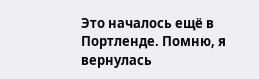Это началось ещё в Портленде. Помню, я вернулась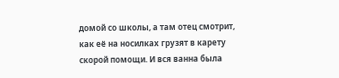домой со школы, а там отец смотрит, как её на носилках грузят в карету скорой помощи. И вся ванна была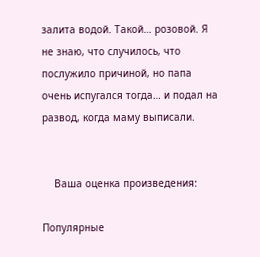залита водой. Такой… розовой. Я не знаю, что случилось, что послужило причиной, но папа очень испугался тогда… и подал на развод, когда маму выписали.


    Ваша оценка произведения:

Популярные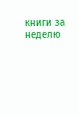книги за неделю